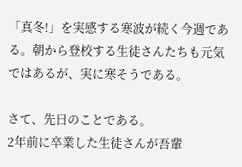「真冬!」を実感する寒波が続く今週である。朝から登校する生徒さんたちも元気ではあるが、実に寒そうである。

さて、先日のことである。
2年前に卒業した生徒さんが吾輩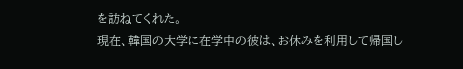を訪ねてくれた。
現在、韓国の大学に在学中の彼は、お休みを利用して帰国し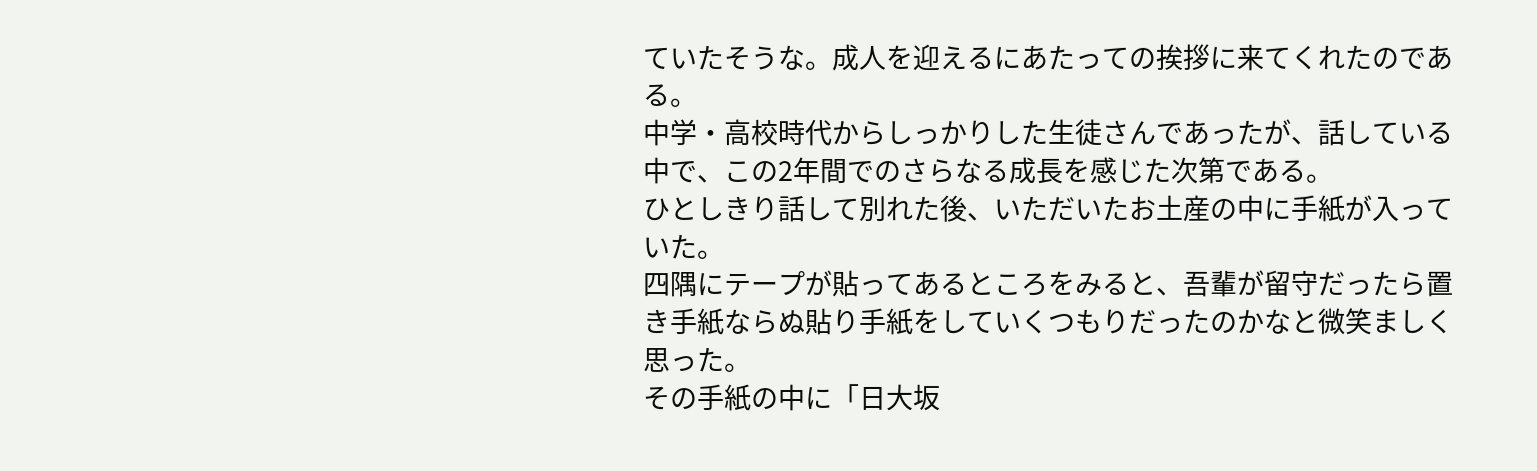ていたそうな。成人を迎えるにあたっての挨拶に来てくれたのである。
中学・高校時代からしっかりした生徒さんであったが、話している中で、この2年間でのさらなる成長を感じた次第である。
ひとしきり話して別れた後、いただいたお土産の中に手紙が入っていた。
四隅にテープが貼ってあるところをみると、吾輩が留守だったら置き手紙ならぬ貼り手紙をしていくつもりだったのかなと微笑ましく思った。
その手紙の中に「日大坂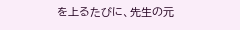を上るたびに、先生の元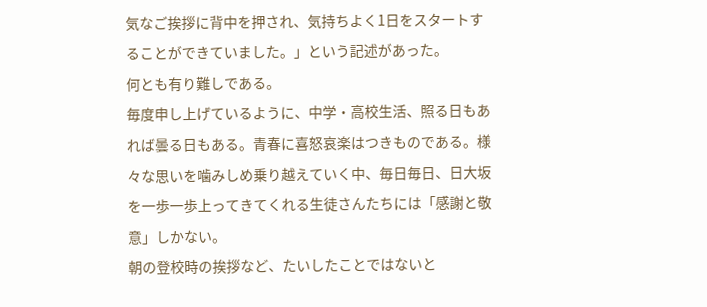気なご挨拶に背中を押され、気持ちよく1日をスタートすることができていました。」という記述があった。
何とも有り難しである。
毎度申し上げているように、中学・高校生活、照る日もあれば曇る日もある。青春に喜怒哀楽はつきものである。様々な思いを噛みしめ乗り越えていく中、毎日毎日、日大坂を一歩一歩上ってきてくれる生徒さんたちには「感謝と敬意」しかない。
朝の登校時の挨拶など、たいしたことではないと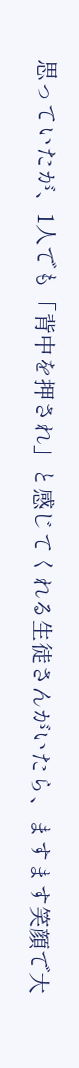思っていたが、1人でも「背中を押され」と感じてくれる生徒さんがいたら、ますます笑顔で大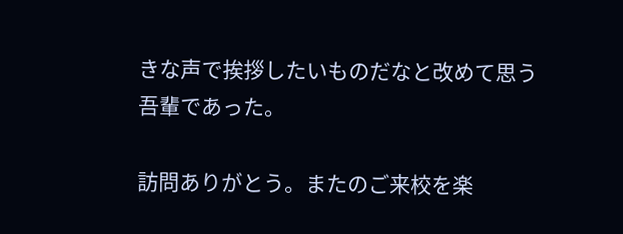きな声で挨拶したいものだなと改めて思う吾輩であった。

訪問ありがとう。またのご来校を楽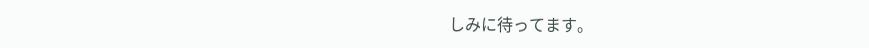しみに待ってます。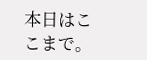本日はここまで。